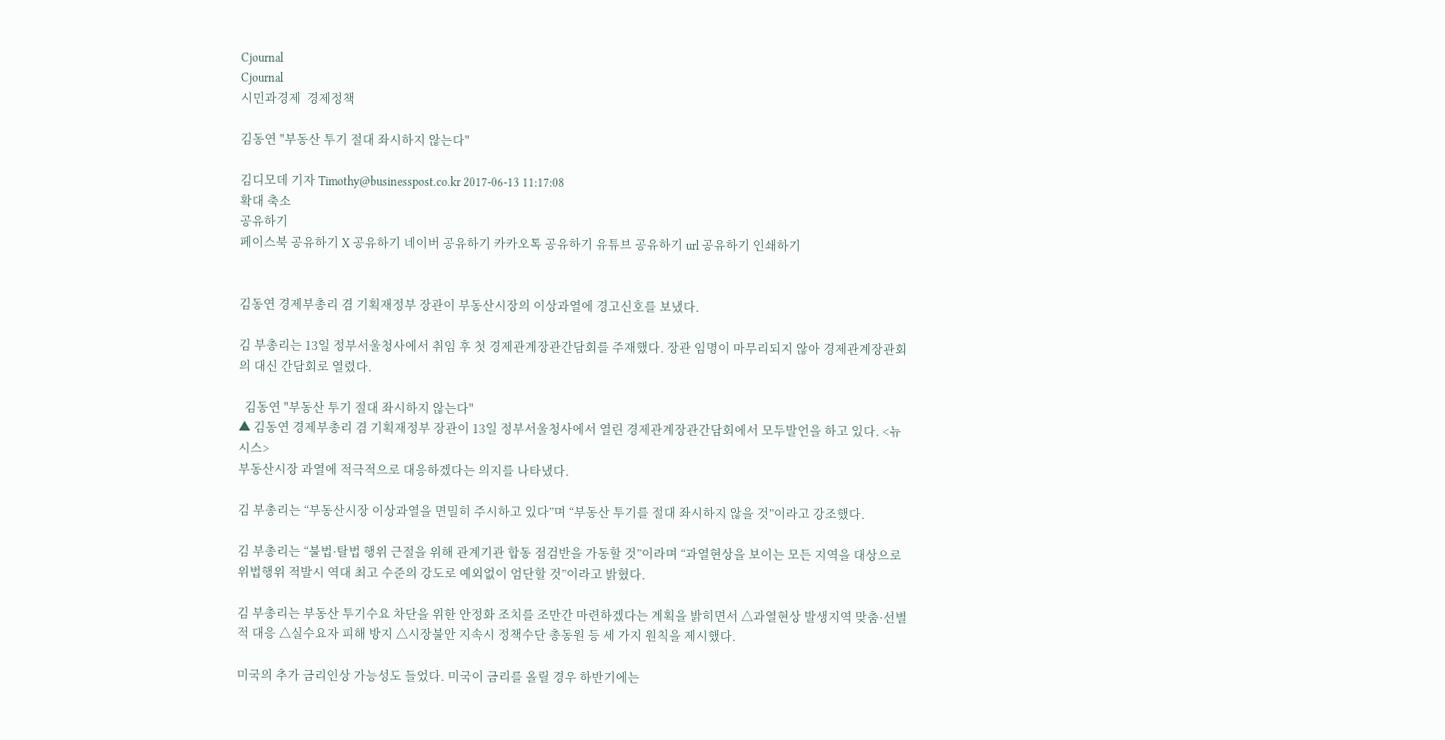Cjournal
Cjournal
시민과경제  경제정책

김동연 "부동산 투기 절대 좌시하지 않는다"

김디모데 기자 Timothy@businesspost.co.kr 2017-06-13 11:17:08
확대 축소
공유하기
페이스북 공유하기 X 공유하기 네이버 공유하기 카카오톡 공유하기 유튜브 공유하기 url 공유하기 인쇄하기


김동연 경제부총리 겸 기획재정부 장관이 부동산시장의 이상과열에 경고신호를 보냈다.

김 부총리는 13일 정부서울청사에서 취임 후 첫 경제관계장관간담회를 주재했다. 장관 임명이 마무리되지 않아 경제관계장관회의 대신 간담회로 열렸다.

  김동연 "부동산 투기 절대 좌시하지 않는다"
▲ 김동연 경제부총리 겸 기획재정부 장관이 13일 정부서울청사에서 열린 경제관계장관간담회에서 모두발언을 하고 있다. <뉴시스>
부동산시장 과열에 적극적으로 대응하겠다는 의지를 나타냈다.

김 부총리는 “부동산시장 이상과열을 면밀히 주시하고 있다”며 “부동산 투기를 절대 좌시하지 않을 것”이라고 강조했다.

김 부총리는 “불법·탈법 행위 근절을 위해 관계기관 합동 점검반을 가동할 것”이라며 “과열현상을 보이는 모든 지역을 대상으로 위법행위 적발시 역대 최고 수준의 강도로 예외없이 엄단할 것”이라고 밝혔다.

김 부총리는 부동산 투기수요 차단을 위한 안정화 조치를 조만간 마련하겠다는 계획을 밝히면서 △과열현상 발생지역 맞춤·선별적 대응 △실수요자 피해 방지 △시장불안 지속시 정책수단 총동원 등 세 가지 원칙을 제시했다.

미국의 추가 금리인상 가능성도 들었다. 미국이 금리를 올릴 경우 하반기에는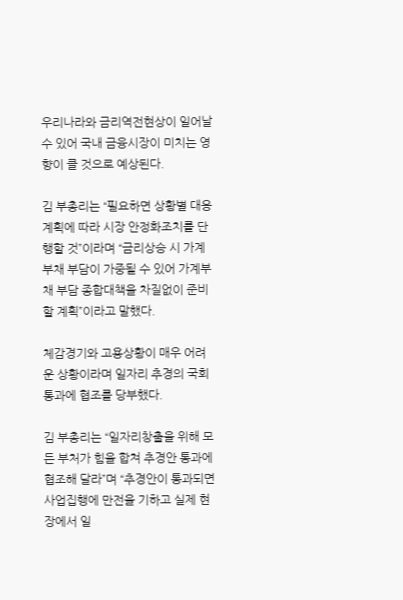우리나라와 금리역전현상이 일어날 수 있어 국내 금융시장이 미치는 영향이 클 것으로 예상된다.

김 부총리는 “필요하면 상황별 대응계획에 따라 시장 안정화조치를 단행할 것”이라며 “금리상승 시 가계부채 부담이 가중될 수 있어 가계부채 부담 종합대책을 차질없이 준비할 계획”이라고 말했다.

체감경기와 고용상황이 매우 어려운 상황이라며 일자리 추경의 국회통과에 협조를 당부했다.

김 부총리는 “일자리창출을 위해 모든 부처가 힘을 합쳐 추경안 통과에 협조해 달라”며 “추경안이 통과되면 사업집행에 만전을 기하고 실제 현장에서 일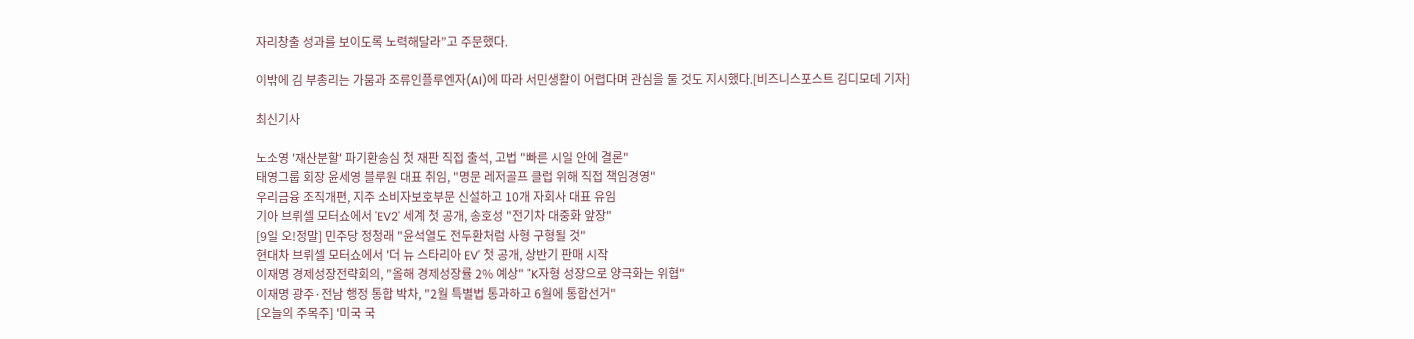자리창출 성과를 보이도록 노력해달라”고 주문했다.

이밖에 김 부총리는 가뭄과 조류인플루엔자(AI)에 따라 서민생활이 어렵다며 관심을 둘 것도 지시했다.[비즈니스포스트 김디모데 기자]

최신기사

노소영 '재산분할' 파기환송심 첫 재판 직접 출석, 고법 "빠른 시일 안에 결론"
태영그룹 회장 윤세영 블루원 대표 취임, "명문 레저골프 클럽 위해 직접 책임경영"
우리금융 조직개편, 지주 소비자보호부문 신설하고 10개 자회사 대표 유임
기아 브뤼셀 모터쇼에서 'EV2' 세계 첫 공개, 송호성 "전기차 대중화 앞장"
[9일 오!정말] 민주당 정청래 "윤석열도 전두환처럼 사형 구형될 것"
현대차 브뤼셀 모터쇼에서 '더 뉴 스타리아 EV' 첫 공개, 상반기 판매 시작
이재명 경제성장전략회의, "올해 경제성장률 2% 예상" "K자형 성장으로 양극화는 위협"
이재명 광주·전남 행정 통합 박차, "2월 특별법 통과하고 6월에 통합선거"
[오늘의 주목주] '미국 국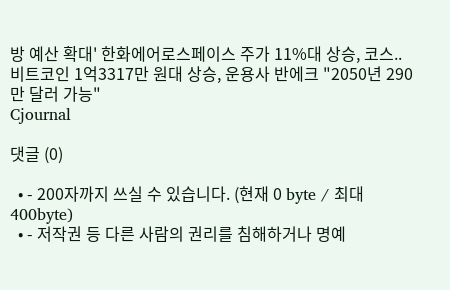방 예산 확대' 한화에어로스페이스 주가 11%대 상승, 코스..
비트코인 1억3317만 원대 상승, 운용사 반에크 "2050년 290만 달러 가능"
Cjournal

댓글 (0)

  • - 200자까지 쓰실 수 있습니다. (현재 0 byte / 최대 400byte)
  • - 저작권 등 다른 사람의 권리를 침해하거나 명예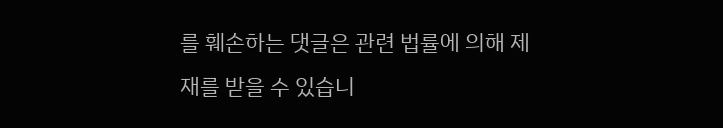를 훼손하는 댓글은 관련 법률에 의해 제재를 받을 수 있습니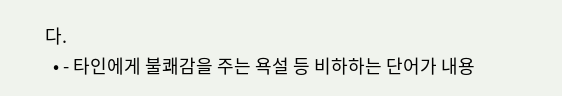다.
  • - 타인에게 불쾌감을 주는 욕설 등 비하하는 단어가 내용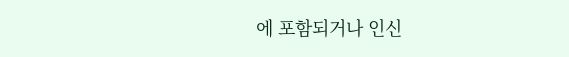에 포함되거나 인신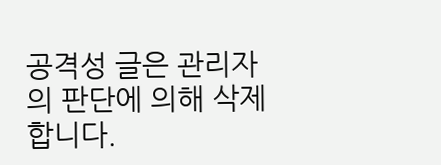공격성 글은 관리자의 판단에 의해 삭제 합니다.